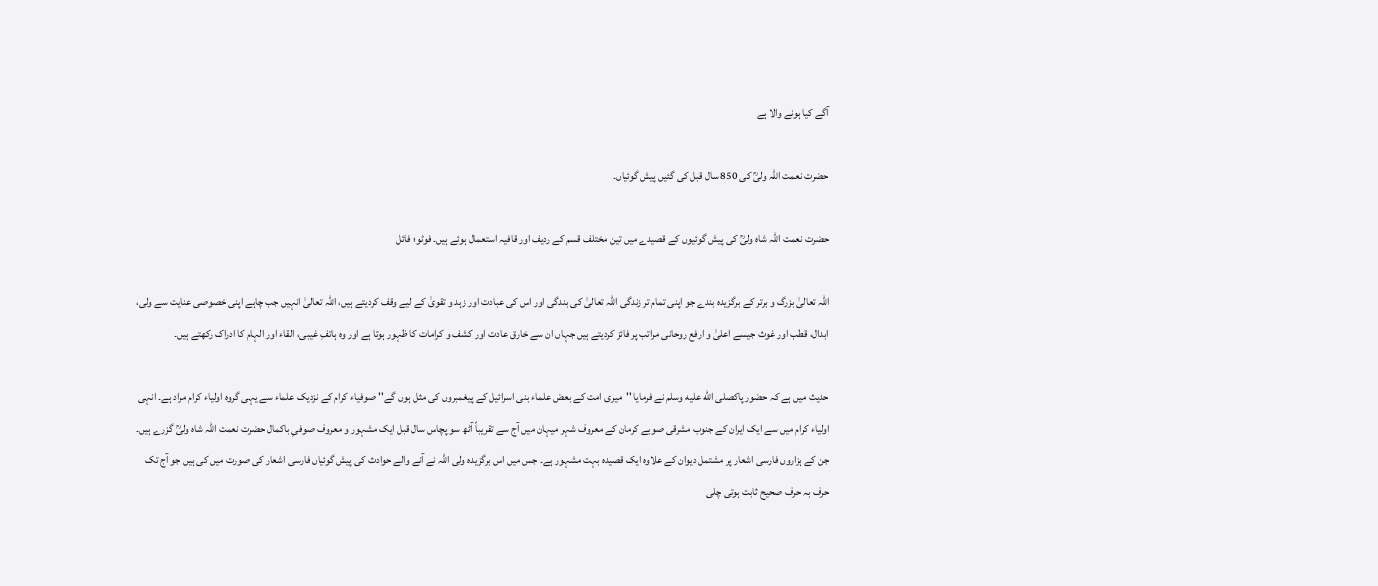آگے کیا ہونے والا ہے

حضرت نعمت اللہ ولیؒ کی 850 سال قبل کی گئیں پیش گوئیاں۔

حضرت نعمت اللہ شاہ ولیؒ کی پیش گوئیوں کے قصیدے میں تین مختلف قسم کے ردیف اور قافیہ استعمال ہوئے ہیں۔ فوٹو؛ فائل

اللہ تعالیٰ بزرگ و برتر کے برگزیدہ بندے جو اپنی تمام تر زندگی اللہ تعالیٰ کی بندگی اور اس کی عبادت اور زہد و تقویٰ کے لیے وقف کردیتے ہیں، اللہ تعالیٰ انہیں جب چاہے اپنی خصوصی عنایت سے ولی، ابدال، قطب اور غوث جیسے اعلیٰ و ارفع روحانی مراتب پر فائز کردیتے ہیں جہاں ان سے خارق عادت اور کشف و کرامات کا ظہور ہوتا ہے اور وہ ہاتفِ غیبی، القاء اور الہام کا ادراک رکھتے ہیں۔

حدیث میں ہے کہ حضور پاکصلى الله عليه وسلم نے فرمایا ''میری امت کے بعض علماء بنی اسرائیل کے پیغمبروں کی مثل ہوں گے'' صوفیاء کرام کے نزدیک علماء سے یہی گروہ اولیاء کرام مراد ہے۔ انہی اولیاء کرام میں سے ایک ایران کے جنوب مشرقی صوبے کرمان کے معروف شہر میہان میں آج سے تقریباً آٹھ سو پچاس سال قبل ایک مشہور و معروف صوفیِ باکمال حضرت نعمت اللہ شاہ ولیؒ گزرے ہیں۔ جن کے ہزاروں فارسی اشعار پر مشتمل دیوان کے علاوہ ایک قصیدہ بہت مشہور ہے۔ جس میں اس برگزیدہ ولی اللہ نے آنے والے حوادث کی پیش گوئیاں فارسی اشعار کی صورت میں کی ہیں جو آج تک حرف بہ حرف صحیح ثابت ہوتی چلی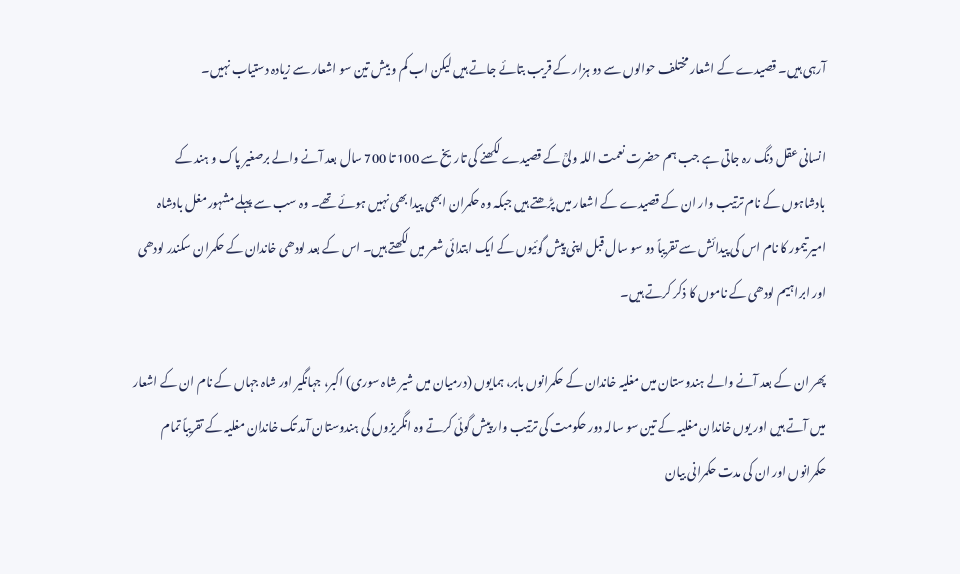آرہی ہیں۔ قصیدے کے اشعار مختلف حوالوں سے دو ہزار کے قریب بتائے جاتے ہیں لیکن اب کم و بیش تین سو اشعار سے زیادہ دستیاب نہیں۔

انسانی عقل دنگ رہ جاتی ہے جب ہم حضرت نعمت اللہ ولیؒ کے قصیدے لکھنے کی تاریخ سے 100 تا 700 سال بعد آنے والے برصغیر پاک و ہند کے بادشاہوں کے نام ترتیب وار ان کے قصیدے کے اشعار میں پڑھتے ہیں جبکہ وہ حکمران ابھی پیدا بھی نہیں ہوئے تھے۔ وہ سب سے پہلے مشہور مغل بادشاہ امیر تیمور کا نام اس کی پیدائش سے تقریباً دو سو سال قبل اپنی پیش گوئیوں کے ایک ابتدائی شعر میں لکھتے ہیں۔ اس کے بعد لودھی خاندان کے حکمران سکندر لودھی اور ابراہیم لودھی کے ناموں کا ذکر کرتے ہیں۔

پھر ان کے بعد آنے والے ہندوستان میں مغلیہ خاندان کے حکمرانوں بابر، ہمایوں (درمیان میں شیر شاہ سوری) اکبر، جہانگیر اور شاہ جہاں کے نام ان کے اشعار میں آتے ہیں اور یوں خاندان مغلیہ کے تین سو سالہ دور حکومت کی ترتیب وار پیش گوئی کرتے وہ انگریزوں کی ہندوستان آمد تک خاندان مغلیہ کے تقریباً تمام حکمرانوں اور ان کی مدت حکمرانی بیان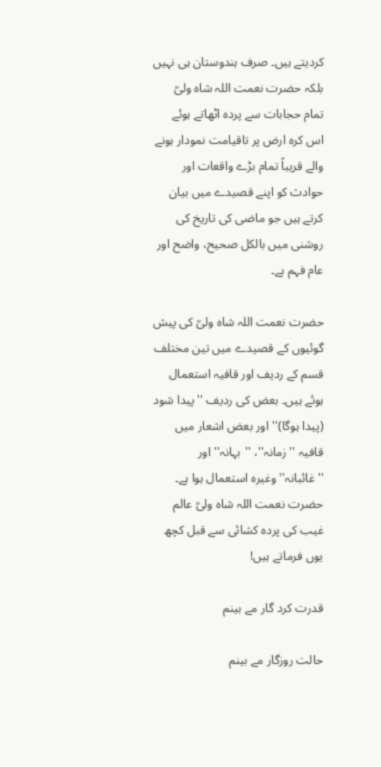کردیتے ہیں۔ صرف ہندوستان ہی نہیں بلکہ حضرت نعمت اللہ شاہ ولیؒ تمام حجابات سے پردہ اٹھاتے ہوئے اس کرہ ارض پر تاقیامت نمودار ہونے والے قریباً تمام بڑے واقعات اور حوادث کو اپنے قصیدے میں بیان کرتے ہیں جو ماضی کی تاریخ کی روشنی میں بالکل صحیح، واضح اور عام فہم ہے۔

حضرت نعمت اللہ شاہ ولیؒ کی پیش گوئیوں کے قصیدے میں تین مختلف قسم کے ردیف اور قافیہ استعمال ہوئے ہیں۔ بعض کی ردیف ''پیدا شود (پیدا ہوگا)'' اور بعض اشعار میں قافیہ ''زمانہ''، ''بہانہ'' اور ''غائبانہ'' وغیرہ استعمال ہوا ہے۔ حضرت نعمت اللہ شاہ ولیؒ عالم غیب کی پردہ کشائی سے قبل کچھ یوں فرماتے ہیں!

قدرت کرد گار مے بینم

حالت روزگار مے بینم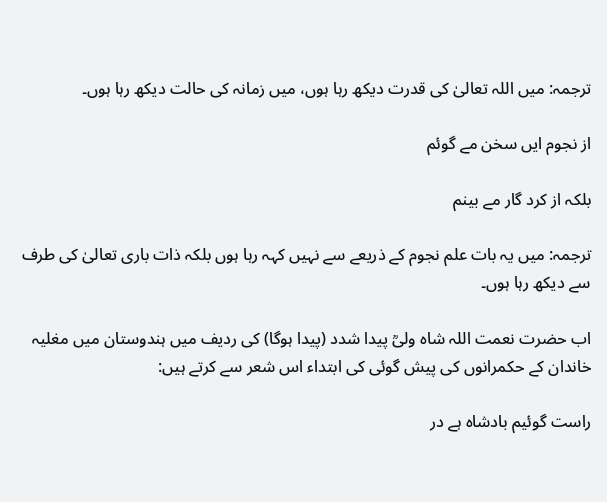ترجمہ: میں اللہ تعالیٰ کی قدرت دیکھ رہا ہوں، میں زمانہ کی حالت دیکھ رہا ہوں۔

از نجوم ایں سخن مے گوئم

بلکہ از کرد گار مے بینم

ترجمہ: میں یہ بات علم نجوم کے ذریعے سے نہیں کہہ رہا ہوں بلکہ ذات باری تعالیٰ کی طرف سے دیکھ رہا ہوں۔

اب حضرت نعمت اللہ شاہ ولیؒ پیدا شدد (پیدا ہوگا) کی ردیف میں ہندوستان میں مغلیہ خاندان کے حکمرانوں کی پیش گوئی کی ابتداء اس شعر سے کرتے ہیں:

راست گوئیم بادشاہ ہے در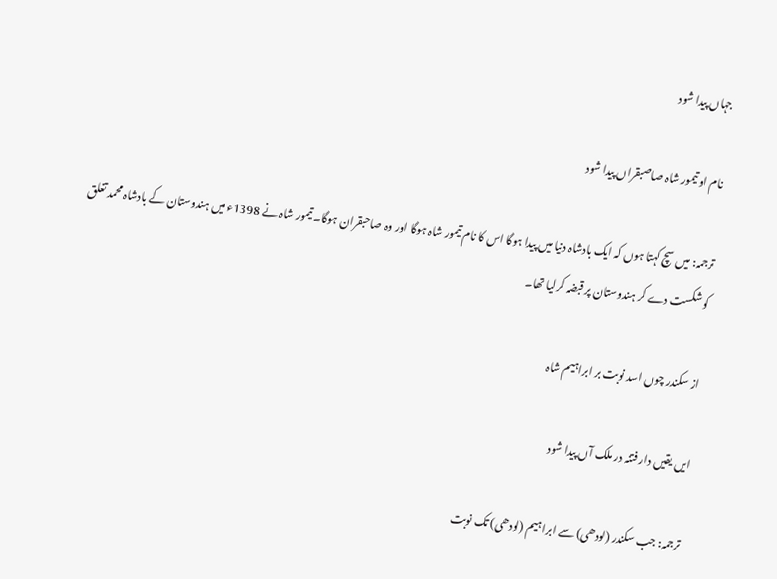جہاں پیدا شود

نام او تیمور شاہ صاصبقراں پیدا شود

ترجمہ: میں سچ کہتا ہوں کہ ایک بادشاہ دنیا میں پیدا ہوگا اس کا نام تیمور شاہ ہوگا اور وہ صاحبقران ہوگا۔ تیمور شاہ نے 1398ء میں ہندوستان کے بادشاہ محمد تغلق کو شکست دے کر ہندوستان پر قبضہ کرلیا تھا۔

از سکندر چوں اسد نوبت بر ابراہیم شاہ

ایں یقیں دار فتنہ در ملک آں پیدا شود

ترجمہ: جب سکندر (لودھی) سے ابراہیم (لودھی) تک نوبت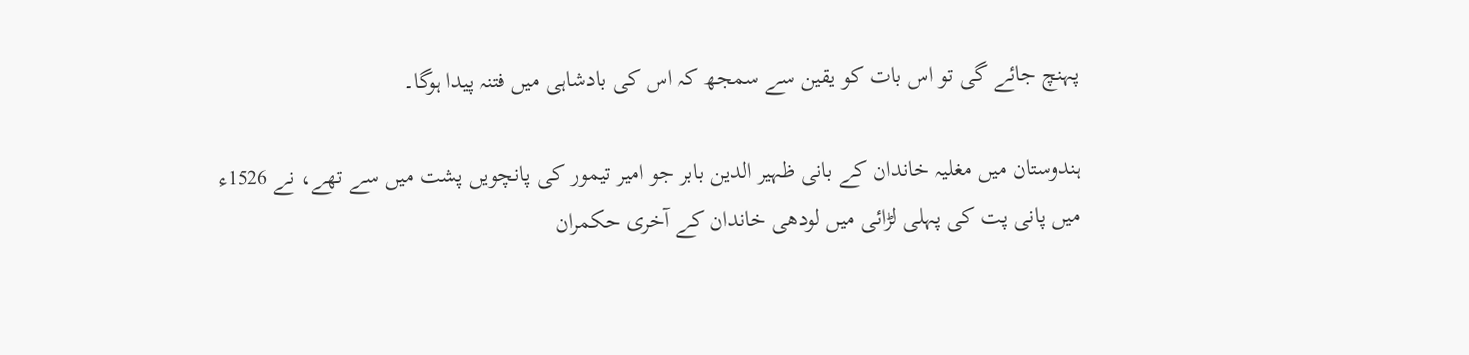پہنچ جائے گی تو اس بات کو یقین سے سمجھ کہ اس کی بادشاہی میں فتنہ پیدا ہوگا۔

ہندوستان میں مغلیہ خاندان کے بانی ظہیر الدین بابر جو امیر تیمور کی پانچویں پشت میں سے تھے، نے 1526ء میں پانی پت کی پہلی لڑائی میں لودھی خاندان کے آخری حکمران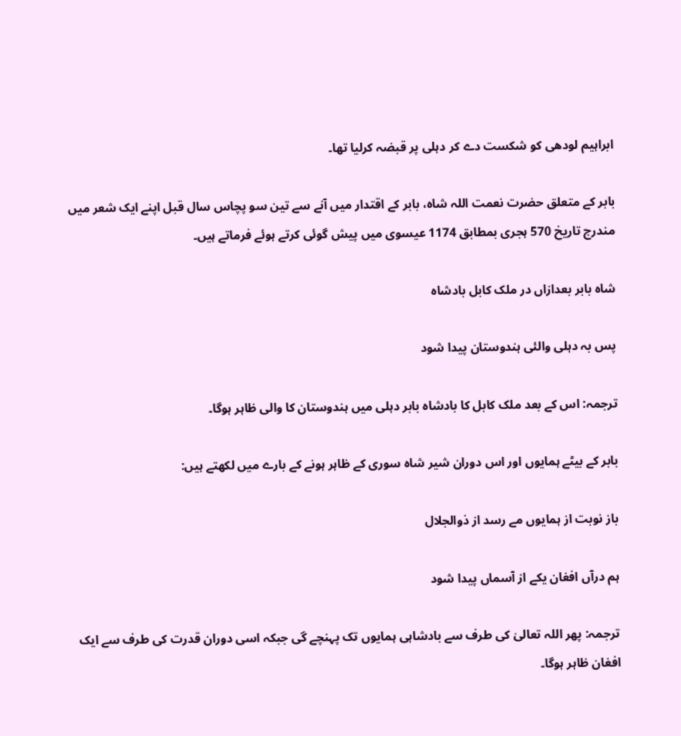ابراہیم لودھی کو شکست دے کر دہلی پر قبضہ کرلیا تھا۔

بابر کے متعلق حضرت نعمت اللہ شاہ، بابر کے اقتدار میں آنے سے تین سو پچاس سال قبل اپنے ایک شعر میں مندرج تاریخ 570 ہجری بمطابق 1174 عیسوی میں پیش گوئی کرتے ہوئے فرماتے ہیں۔

شاہ بابر بعدازاں در ملک کابل بادشاہ

پس بہ دہلی والئی ہندوستان پیدا شود

ترجمہ: اس کے بعد ملک کابل کا بادشاہ بابر دہلی میں ہندوستان کا والی ظاہر ہوگا۔

بابر کے بیٹے ہمایوں اور اس دوران شیر شاہ سوری کے ظاہر ہونے کے بارے میں لکھتے ہیں:

باز نوبت از ہمایوں مے رسد از ذوالجلال

ہم درآں افغان یکے از آسماں پیدا شود

ترجمہ: پھر اللہ تعالیٰ کی طرف سے بادشاہی ہمایوں تک پہنچے گی جبکہ اسی دوران قدرت کی طرف سے ایک افغان ظاہر ہوگا۔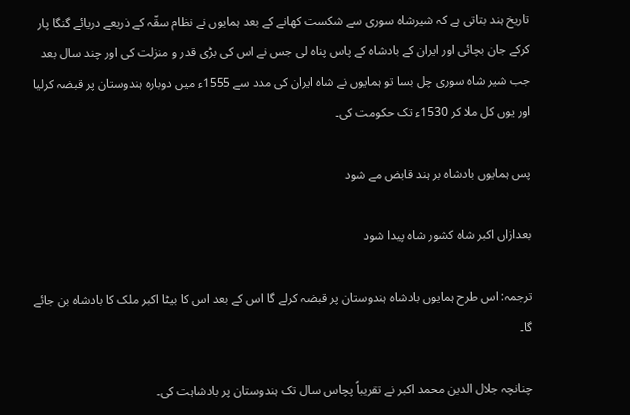تاریخ ہند بتاتی ہے کہ شیرشاہ سوری سے شکست کھانے کے بعد ہمایوں نے نظام سقّہ کے ذریعے دریائے گنگا پار کرکے جان بچائی اور ایران کے بادشاہ کے پاس پناہ لی جس نے اس کی بڑی قدر و منزلت کی اور چند سال بعد جب شیر شاہ سوری چل بسا تو ہمایوں نے شاہ ایران کی مدد سے 1555ء میں دوبارہ ہندوستان پر قبضہ کرلیا اور یوں کل ملا کر 1530ء تک حکومت کی۔

پس ہمایوں بادشاہ بر ہند قابض مے شود

بعدازاں اکبر شاہ کشور شاہ پیدا شود

ترجمہ: اس طرح ہمایوں بادشاہ ہندوستان پر قبضہ کرلے گا اس کے بعد اس کا بیٹا اکبر ملک کا بادشاہ بن جائے گا۔

چنانچہ جلال الدین محمد اکبر نے تقریباً پچاس سال تک ہندوستان پر بادشاہت کی۔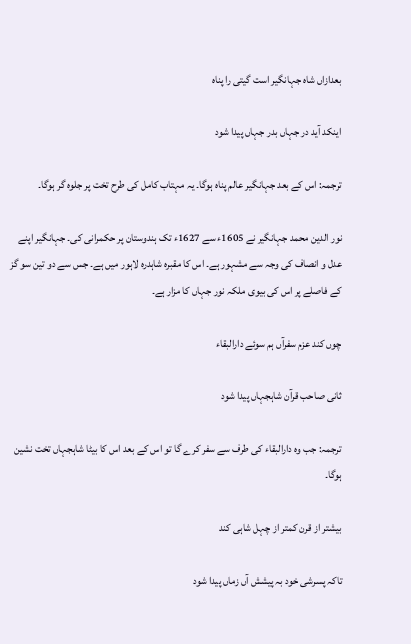بعدازاں شاہ جہانگیر است گیتی را پناہ

اینکد آید در جہاں بدر جہاں پیدا شود

ترجمہ: اس کے بعد جہانگیر عالم پناہ ہوگا۔ یہ مہتاب کامل کی طرح تخت پر جلوہ گر ہوگا۔

نور الدین محمد جہانگیر نے 1605ء سے 1627ء تک ہندوستان پر حکمرانی کی۔ جہانگیر اپنے عدل و انصاف کی وجہ سے مشہور ہے۔ اس کا مقبرہ شاہدرہ لاہور میں ہے۔ جس سے دو تین سو گز کے فاصلے پر اس کی بیوی ملکہ نور جہاں کا مزار ہے۔

چوں کند عزم سفرآں ہم سوئے دارالبقاء

ثانی صاحب قرآن شاہجہاں پیدا شود

ترجمہ: جب وہ دارالبقاء کی طرف سے سفر کرے گا تو اس کے بعد اس کا بیٹا شاہجہاں تخت نشین ہوگا۔

بیشتر از قرن کمتر از چہل شاہی کند

تاکہ پسرشی خود بہ پیشش آں زماں پیدا شود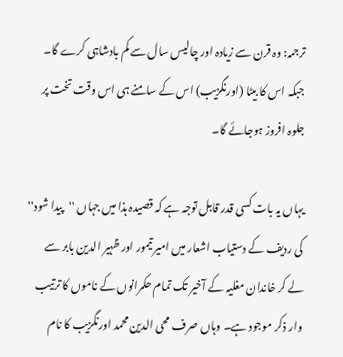ترجمہ: وہ قرن سے زیادہ اور چالیس سال سے کم بادشاہی کرے گا۔ جبکہ اس کا بیٹا (اورنگزیب) اس کے سامنے ہی اس وقت تخت پر جلوہ افروز ہوجائے گا۔

یہاں یہ بات کسی قدر قابل توجہ ہے کہ قصیدہ ہذا میں جہاں ''پیدا شود'' کی ردیف کے دستیاب اشعار میں امیر تیمور اور ظہیر الدین بابر سے لے کر خاندان مغلیہ کے آخیر تک تمام حکمرانوں کے ناموں کا ترتیب وار ذکر موجود ہے۔ وہاں صرف محی الدین محمد اورنگزیب کا نام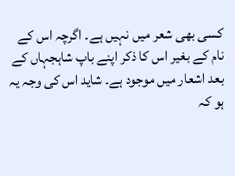کسی بھی شعر میں نہیں ہے۔ اگرچہ اس کے نام کے بغیر اس کا ذکر اپنے باپ شاہجہاں کے بعد اشعار میں موجود ہے۔ شاید اس کی وجہ یہ ہو کہ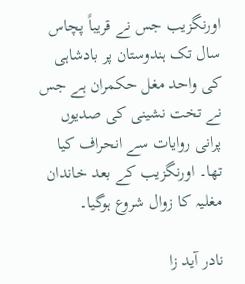اورنگزیب جس نے قریباً پچاس سال تک ہندوستان پر بادشاہی کی واحد مغل حکمران ہے جس نے تخت نشینی کی صدیوں پرانی روایات سے انحراف کیا تھا۔ اورنگزیب کے بعد خاندان مغلیہ کا زوال شروع ہوگیا۔

نادر آید زا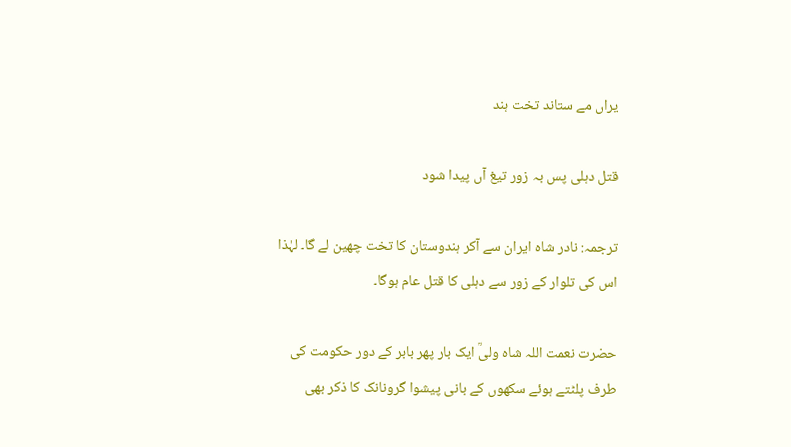یراں مے ستاند تخت ہند

قتل دہلی پس بہ زور تیغ آں پیدا شود

ترجمہ: نادر شاہ ایران سے آکر ہندوستان کا تخت چھین لے گا۔ لہٰذا اس کی تلوار کے زور سے دہلی کا قتل عام ہوگا۔

حضرت نعمت اللہ شاہ ولیؒ ایک بار پھر بابر کے دور حکومت کی طرف پلٹتے ہوئے سکھوں کے بانی پیشوا گرونانک کا ذکر بھی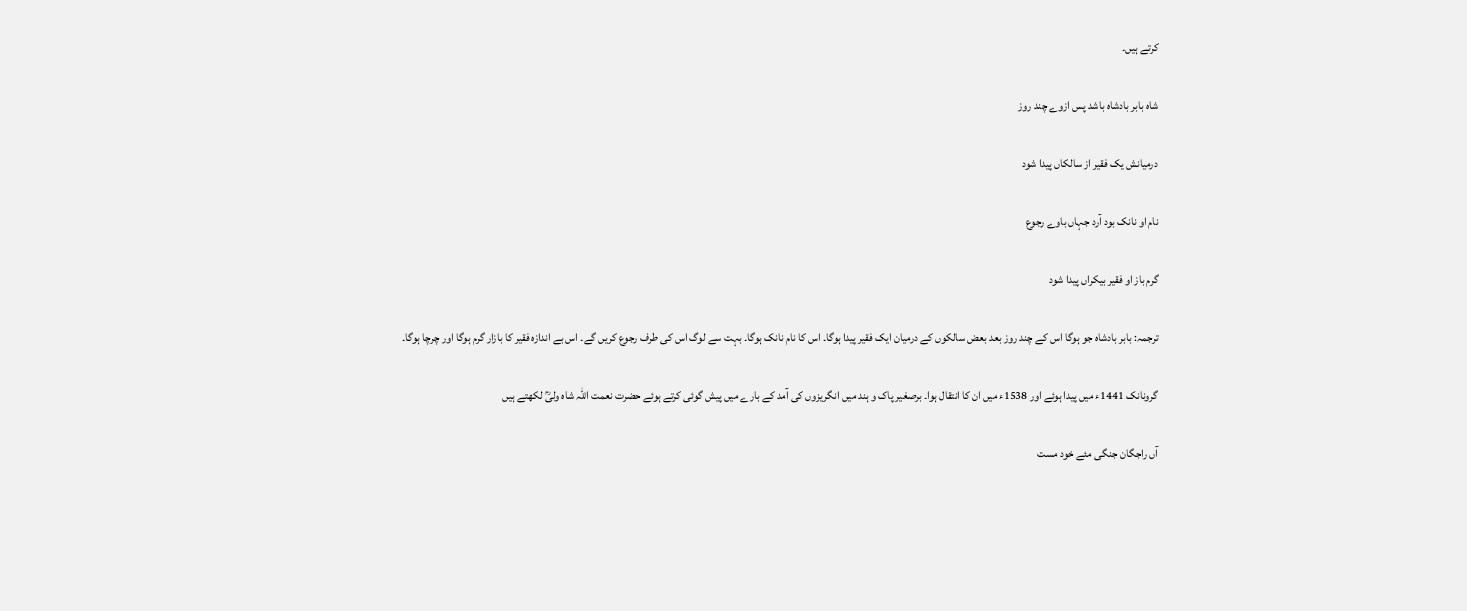کرتے ہیں۔

شاہ بابر بادشاہ باشد پس ازوے چند روز

درمیانش یک فقیر از سالکاں پیدا شود

نام او نانک بود آرد جہاں باوے رجوع

گرم باز او فقیر بیکراں پیدا شود

ترجمہ: بابر بادشاہ جو ہوگا اس کے چند روز بعد بعض سالکوں کے درمیان ایک فقیر پیدا ہوگا۔ اس کا نام نانک ہوگا۔ بہت سے لوگ اس کی طرف رجوع کریں گے۔ اس بے اندازہ فقیر کا بازار گرم ہوگا اور چرچا ہوگا۔

گرونانک 1441ء میں پیدا ہوئے اور 1538ء میں ان کا انتقال ہوا۔ برصغیر پاک و ہند میں انگریزوں کی آمد کے بارے میں پیش گوئی کرتے ہوئے حضرت نعمت اللہ شاہ ولیؒ لکھتے ہیں

آں راجگان جنگی مئے خود مست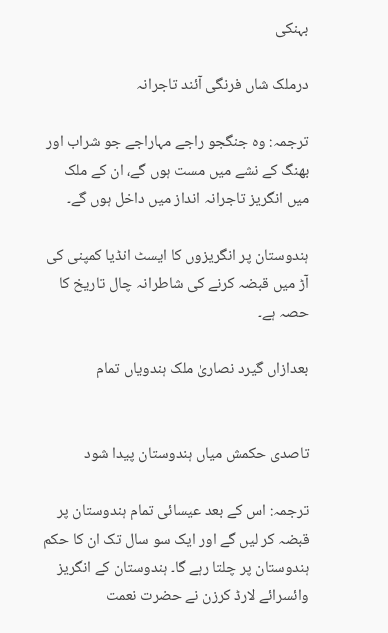بہنکی

درملک شاں فرنگی آئند تاجرانہ

ترجمہ: وہ جنگجو راجے مہاراجے جو شراب اور بھنگ کے نشے میں مست ہوں گے، ان کے ملک میں انگریز تاجرانہ انداز میں داخل ہوں گے۔

ہندوستان پر انگریزوں کا ایسٹ انڈیا کمپنی کی آڑ میں قبضہ کرنے کی شاطرانہ چال تاریخ کا حصہ ہے۔

بعدازاں گیرد نصاریٰ ملک ہندویاں تمام


تاصدی حکمش میاں ہندوستان پیدا شود

ترجمہ: اس کے بعد عیسائی تمام ہندوستان پر قبضہ کر لیں گے اور ایک سو سال تک ان کا حکم ہندوستان پر چلتا رہے گا۔ ہندوستان کے انگریز وائسرائے لارڈ کرزن نے حضرت نعمت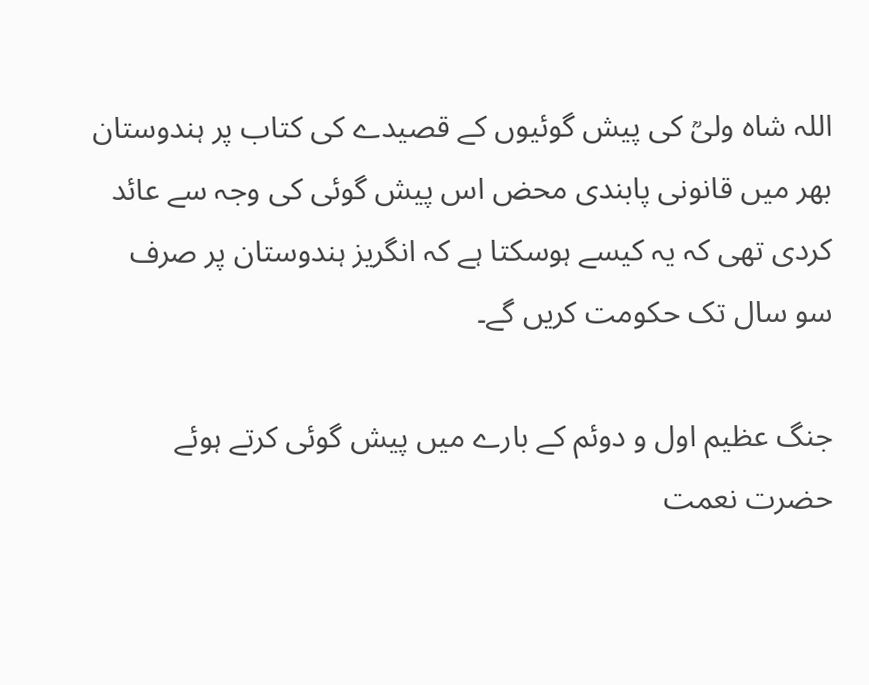اللہ شاہ ولیؒ کی پیش گوئیوں کے قصیدے کی کتاب پر ہندوستان بھر میں قانونی پابندی محض اس پیش گوئی کی وجہ سے عائد کردی تھی کہ یہ کیسے ہوسکتا ہے کہ انگریز ہندوستان پر صرف سو سال تک حکومت کریں گے۔

جنگ عظیم اول و دوئم کے بارے میں پیش گوئی کرتے ہوئے حضرت نعمت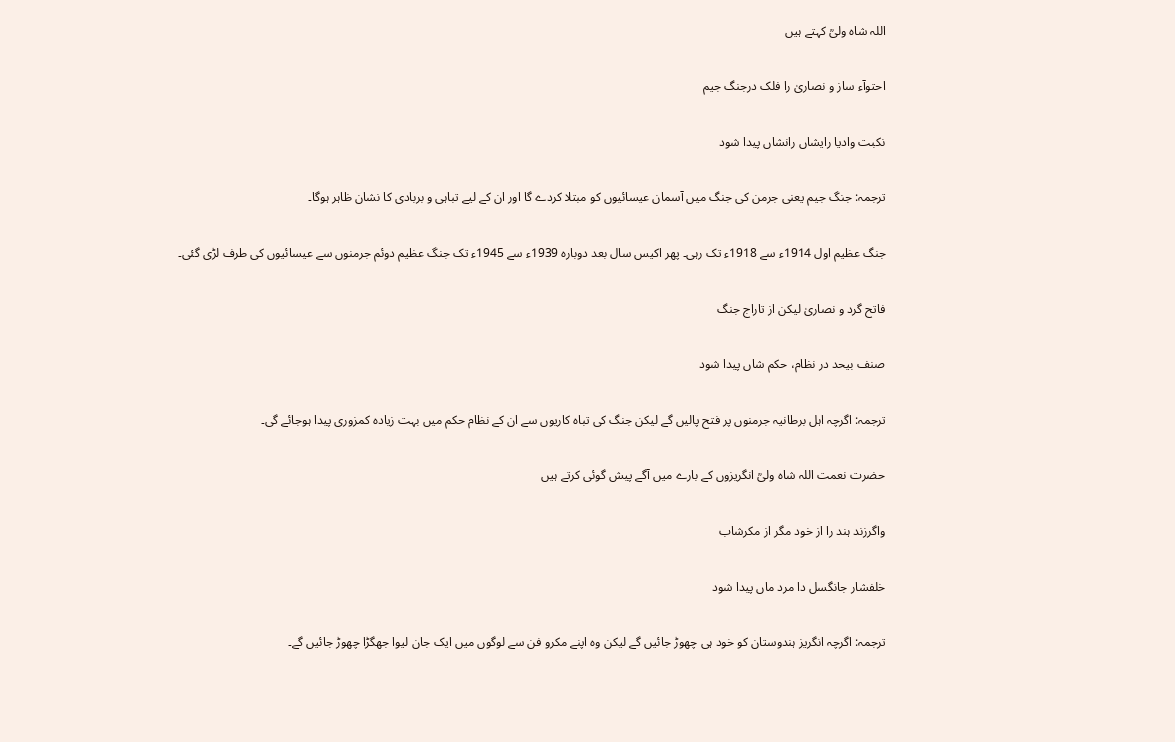اللہ شاہ ولیؒ کہتے ہیں

احتوآء ساز و نصاریٰ را فلک درجنگ جیم

نکبت وادیا رایشاں رانشاں پیدا شود

ترجمہ: جنگ جیم یعنی جرمن کی جنگ میں آسمان عیسائیوں کو مبتلا کردے گا اور ان کے لیے تباہی و بربادی کا نشان ظاہر ہوگا۔

جنگ عظیم اول 1914ء سے 1918ء تک رہی۔ پھر اکیس سال بعد دوبارہ 1939ء سے 1945ء تک جنگ عظیم دوئم جرمنوں سے عیسائیوں کی طرف لڑی گئی۔

فاتح گرد و نصاریٰ لیکن از تاراج جنگ

صنف بیحد در نظام، حکم شاں پیدا شود

ترجمہ: اگرچہ اہل برطانیہ جرمنوں پر فتح پالیں گے لیکن جنگ کی تباہ کاریوں سے ان کے نظام حکم میں بہت زیادہ کمزوری پیدا ہوجائے گی۔

حضرت نعمت اللہ شاہ ولیؒ انگریزوں کے بارے میں آگے پیش گوئی کرتے ہیں

واگرزند ہند را از خود مگر از مکرشاب

خلفشار جانگسل دا مرد ماں پیدا شود

ترجمہ: اگرچہ انگریز ہندوستان کو خود ہی چھوڑ جائیں گے لیکن وہ اپنے مکرو فن سے لوگوں میں ایک جان لیوا جھگڑا چھوڑ جائیں گے۔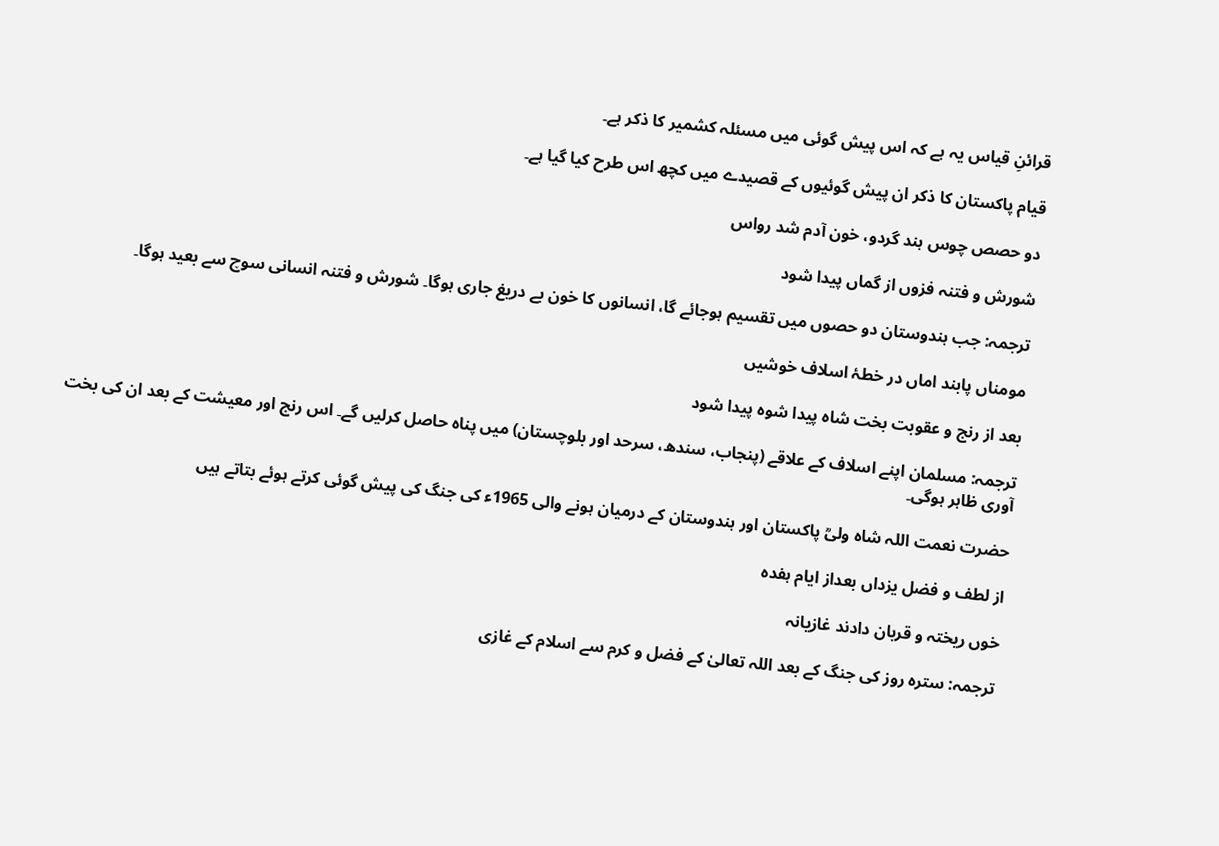قرائنِ قیاس یہ ہے کہ اس پیش گوئی میں مسئلہ کشمیر کا ذکر ہے۔

قیام پاکستان کا ذکر ان پیش گوئیوں کے قصیدے میں کچھ اس طرح کیا گیا ہے۔

دو حصص چوس ہند گردو، خون آدم شد رواس

شورش و فتنہ فزوں از گماں پیدا شود

ترجمہ: جب ہندوستان دو حصوں میں تقسیم ہوجائے گا، انسانوں کا خون بے دریغ جاری ہوگا۔ شورش و فتنہ انسانی سوچ سے بعید ہوگا۔

مومناں پابند اماں در خطۂ اسلاف خوشیں

بعد از رنج و عقوبت بخت شاہ پیدا شوہ پیدا شود

ترجمہ: مسلمان اپنے اسلاف کے علاقے (پنجاب، سندھ، سرحد اور بلوچستان) میں پناہ حاصل کرلیں گے۔ اس رنج اور معیشت کے بعد ان کی بخت آوری ظاہر ہوگی۔

حضرت نعمت اللہ شاہ ولیؒ پاکستان اور ہندوستان کے درمیان ہونے والی 1965ء کی جنگ کی پیش گوئی کرتے ہوئے بتاتے ہیں

از لطف و فضل یزداں بعداز ایام ہفدہ

خوں ریختہ و قربان دادند غازیانہ

ترجمہ: سترہ روز کی جنگ کے بعد اللہ تعالیٰ کے فضل و کرم سے اسلام کے غازی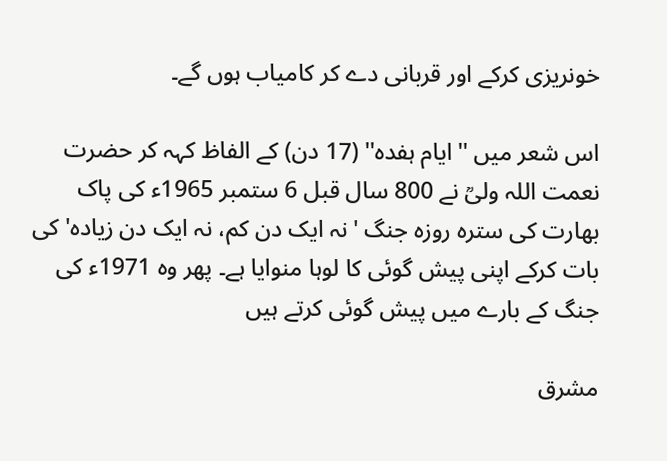خونریزی کرکے اور قربانی دے کر کامیاب ہوں گے۔

اس شعر میں ''ایام ہفدہ'' (17 دن) کے الفاظ کہہ کر حضرت نعمت اللہ ولیؒ نے 800 سال قبل 6 ستمبر 1965ء کی پاک بھارت کی سترہ روزہ جنگ 'نہ ایک دن کم، نہ ایک دن زیادہ' کی بات کرکے اپنی پیش گوئی کا لوہا منوایا ہے۔ پھر وہ 1971ء کی جنگ کے بارے میں پیش گوئی کرتے ہیں

مشرق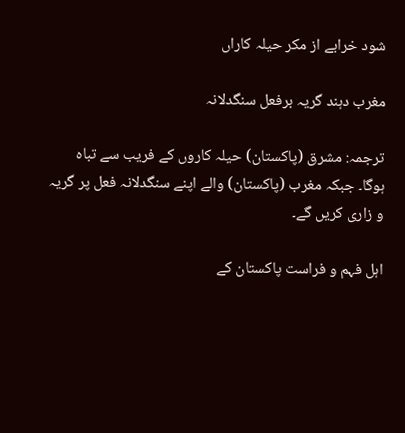شود خرابے از مکر حیلہ کاراں

مغرب دہند گریہ برفعل سنگدلانہ

ترجمہ: مشرق (پاکستان) حیلہ کاروں کے فریب سے تباہ ہوگا۔ جبکہ مغرب (پاکستان) والے اپنے سنگدلانہ فعل پر گریہ و زاری کریں گے۔

اہل فہم و فراست پاکستان کے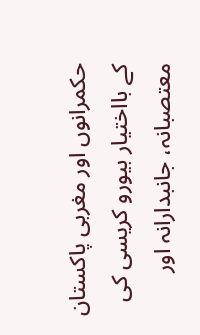حکمرانوں اور مغربی پاکستان کے بااختیار بیورو کریسی کی معتصبانہ، جانبدارانہ اور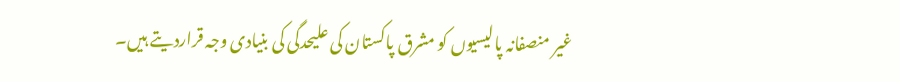غیر منصفانہ پالیسیوں کو مشرق پاکستان کی علیحدگی کی بنیادی وجہ قراردیتے ہیں۔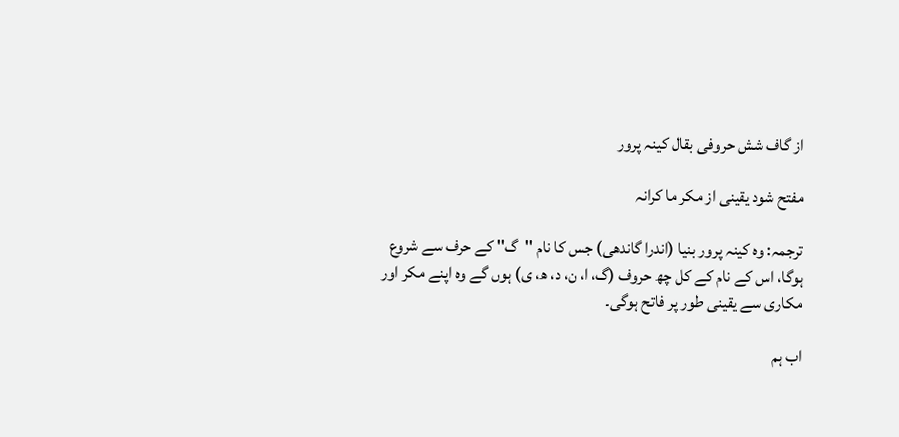از گاف شش حروفی بقال کینہ پرور

مفتح شود یقینی از مکر ما کرانہ

ترجمہ: وہ کینہ پرور بنیا (اندرا گاندھی) جس کا نام ''گ'' کے حرف سے شروع ہوگا، اس کے نام کے کل چھ حروف (گ، ا، ن، د، ھ، ی) ہوں گے وہ اپنے مکر اور مکاری سے یقینی طور پر فاتح ہوگی۔

اب ہم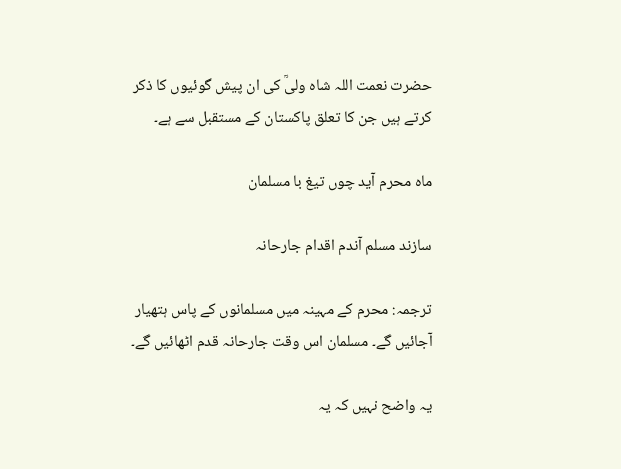حضرت نعمت اللہ شاہ ولیؒ کی ان پیش گوئیوں کا ذکر کرتے ہیں جن کا تعلق پاکستان کے مستقبل سے ہے۔

ماہ محرم آید چوں تیغ با مسلمان

سازند مسلم آندم اقدام جارحانہ

ترجمہ: محرم کے مہینہ میں مسلمانوں کے پاس ہتھیار آجائیں گے۔ مسلمان اس وقت جارحانہ قدم اٹھائیں گے۔

یہ واضح نہیں کہ یہ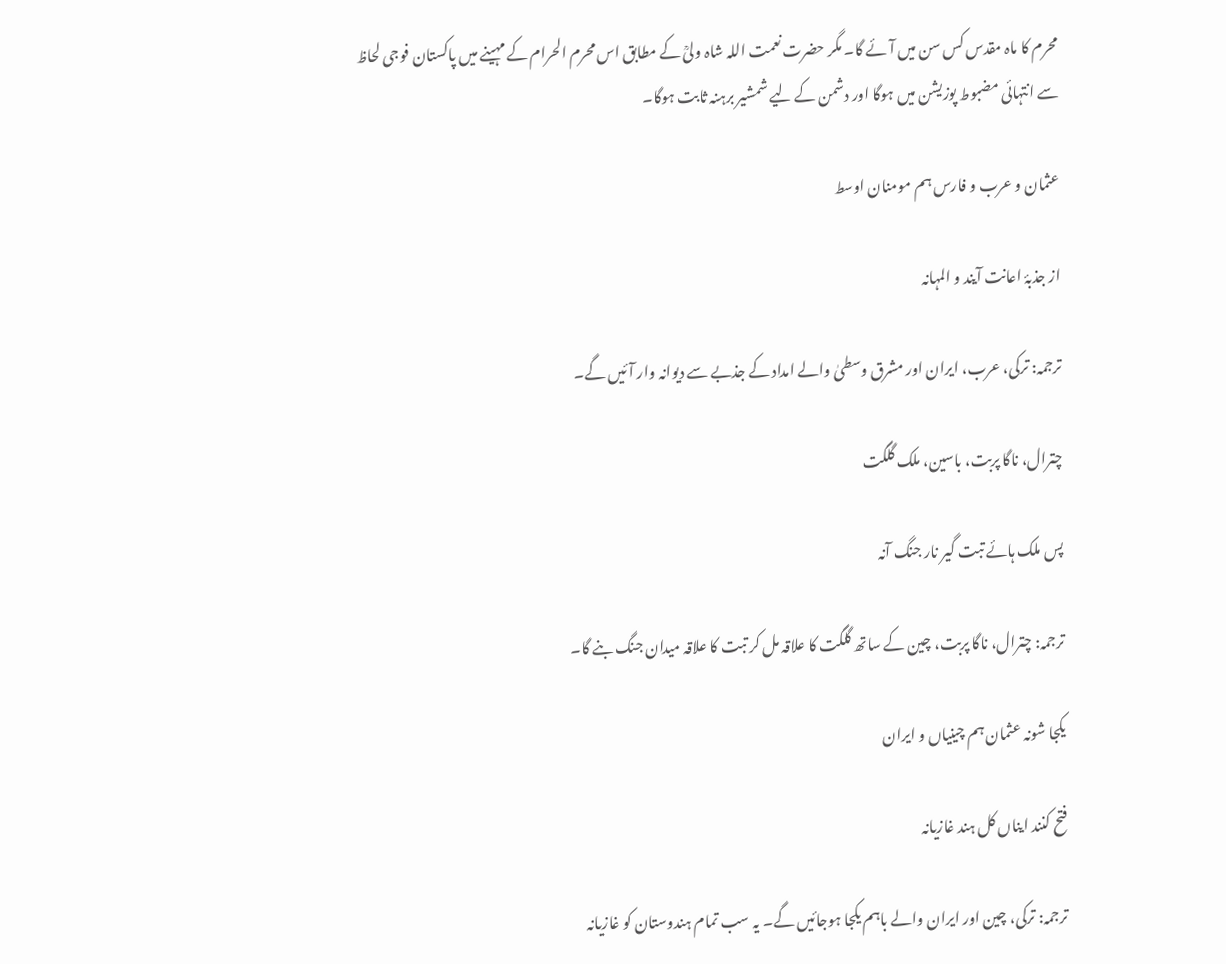محرم کا ماہ مقدس کس سن میں آئے گا۔ مگر حضرت نعمت اللہ شاہ ولیؒ کے مطابق اس محرم الحرام کے مہینے میں پاکستان فوجی لحاظ سے انتہائی مضبوط پوزیشن میں ہوگا اور دشمن کے لیے شمشیر برہنہ ثابت ہوگا۔

عثمان و عرب و فارس ہم مومنان اوسط

از جذبۂ اعانت آیند و المہانہ

ترجمہ: ترکی، عرب، ایران اور مشرق وسطیٰ والے امداد کے جذبے سے دیوانہ وار آئیں گے۔

چترال، ناگا پربت، باسین، ملک گلگت

پس ملک ہائے تبت گیر نار جنگ آنہ

ترجمہ: چترال، ناگا پربت، چین کے ساتھ گلگت کا علاقہ مل کر تبت کا علاقہ میدان جنگ بنے گا۔

یکجا شونہ عثمان ہم چینیاں و ایران

فتح کنند ایناں کل ہند غازیانہ

ترجمہ: ترکی، چین اور ایران والے باہم یکجا ہوجائیں گے۔ یہ سب تمام ہندوستان کو غازیانہ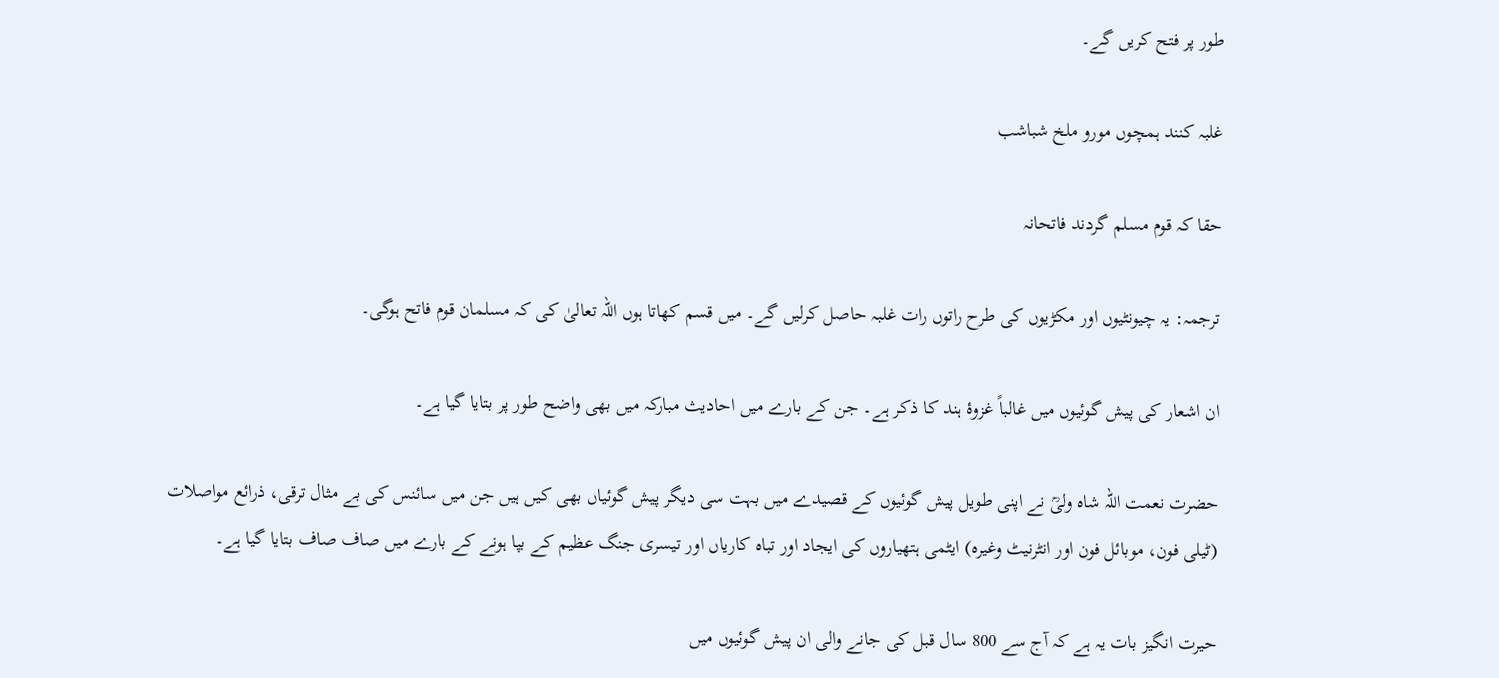طور پر فتح کریں گے۔

غلبہ کنند ہمچوں مورو ملخ شباشب

حقا کہ قوم مسلم گردند فاتحانہ

ترجمہ: یہ چیونٹیوں اور مکڑیوں کی طرح راتوں رات غلبہ حاصل کرلیں گے۔ میں قسم کھاتا ہوں اللہ تعالیٰ کی کہ مسلمان قوم فاتح ہوگی۔

ان اشعار کی پیش گوئیوں میں غالباً غزوۂ ہند کا ذکر ہے۔ جن کے بارے میں احادیث مبارکہ میں بھی واضح طور پر بتایا گیا ہے۔

حضرت نعمت اللہ شاہ ولیؒ نے اپنی طویل پیش گوئیوں کے قصیدے میں بہت سی دیگر پیش گوئیاں بھی کیں ہیں جن میں سائنس کی بے مثال ترقی، ذرائع مواصلات (ٹیلی فون، موبائل فون اور انٹرنیٹ وغیرہ) ایٹمی ہتھیاروں کی ایجاد اور تباہ کاریاں اور تیسری جنگ عظیم کے بپا ہونے کے بارے میں صاف صاف بتایا گیا ہے۔

حیرت انگیز بات یہ ہے کہ آج سے 800 سال قبل کی جانے والی ان پیش گوئیوں میں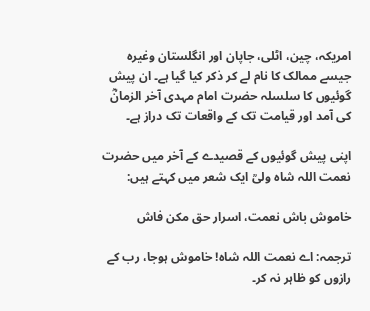امریکہ، چین، اٹلی، جاپان اور انگلستان وغیرہ جیسے ممالک کا نام لے کر ذکر کیا گیا ہے۔ ان پیش گوئیوں کا سلسلہ حضرت امام مہدی آخر الزمانؓ کی آمد اور قیامت تک کے واقعات تک دراز ہے۔

اپنی پیش گوئیوں کے قصیدے کے آخر میں حضرت نعمت اللہ شاہ ولیؒ ایک شعر میں کہتے ہیں:

خاموش باش نعمت، اسرار حق مکن فاش

ترجمہ: اے نعمت اللہ شاہ! خاموش ہوجا، رب کے رازوں کو ظاہر نہ کر۔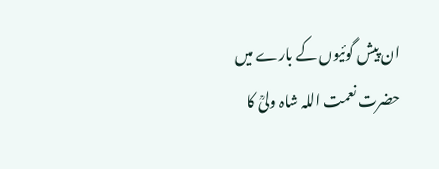ان پیش گوئیوں کے بارے میں حضرت نعمت اللہ شاہ ولیؒ کا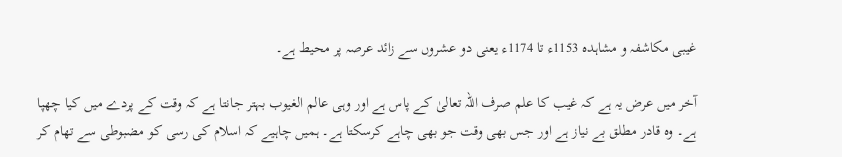غیبی مکاشفہ و مشاہدہ 1153ء تا 1174ء یعنی دو عشروں سے زائد عرصہ پر محیط ہے۔

آخر میں عرض یہ ہے کہ غیب کا علم صرف اللہ تعالیٰ کے پاس ہے اور وہی عالم الغیوب بہتر جانتا ہے کہ وقت کے پردے میں کیا چھپا ہے۔ وہ قادر مطلق بے نیاز ہے اور جس بھی وقت جو بھی چاہے کرسکتا ہے۔ ہمیں چاہیے کہ اسلام کی رسی کو مضبوطی سے تھام کر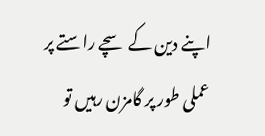اپنے دین کے سچے راستے پر عملی طور پر گامزن رہیں تو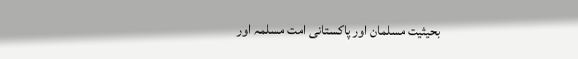بحیثیت مسلمان اور پاکستانی امت مسلمہ اور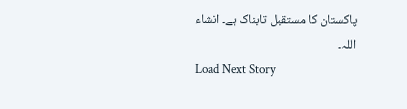پاکستان کا مستقبل تابناک ہے۔ انشاء اللہ۔
Load Next Story